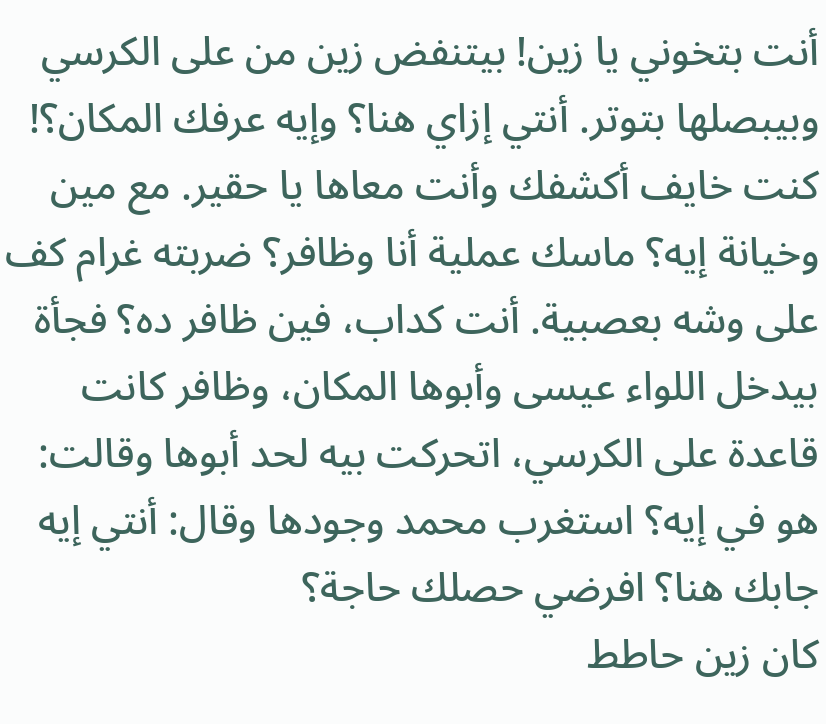أنت بتخوني يا زين! بيتنفض زين من على الكرسي وبيبصلها بتوتر. أنتي إزاي هنا؟ وإيه عرفك المكان؟! كنت خايف أكشفك وأنت معاها يا حقير. مع مين وخيانة إيه؟ ماسك عملية أنا وظافر؟ ضربته غرام كف على وشه بعصبية. أنت كداب، فين ظافر ده؟ فجأة بيدخل اللواء عيسى وأبوها المكان، وظافر كانت قاعدة على الكرسي، اتحركت بيه لحد أبوها وقالت: هو في إيه؟ استغرب محمد وجودها وقال: أنتي إيه جابك هنا؟ افرضي حصلك حاجة؟
كان زين حاطط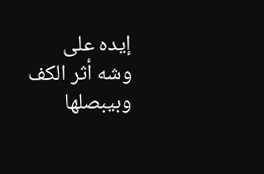إيده على وشه أثر الكف وبيبصلها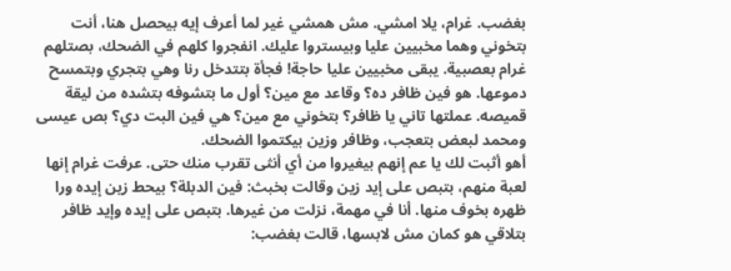بغضب. غرام، يلا امشي. مش همشي غير لما أعرف إيه بيحصل هنا، أنت بتخوني وهما مخبيين عليا وبيستروا عليك. انفجروا كلهم في الضحك، بصتلهم غرام بعصبية. يبقى مخبيين عليا حاجة! فجأة بتتدخل رنا وهي بتجري وبتمسح دموعها. هو فين ظافر ده؟ وقاعد مع مين؟ أول ما بتشوفه بتشده من ليقة قميصه. عملتها تاني يا ظافر؟ بتخوني مع مين؟ هي فين البت دي؟ بص عيسى ومحمد لبعض بتعجب، وظافر وزين بيكتموا الضحك.
أهو أثبت لك يا عم إنهم بيغيروا من أي أنثى تقرب منك حتى. عرفت غرام إنها لعبة منهم، بتبص على إيد زين وقالت بخبث: فين الدبلة؟ بيحط زين إيده ورا ظهره بخوف منها. أنا في مهمة، نزلت من غيرها. بتبص على إيده وإيد ظافر بتلاقي هو كمان مش لابسها، قالت بغضب: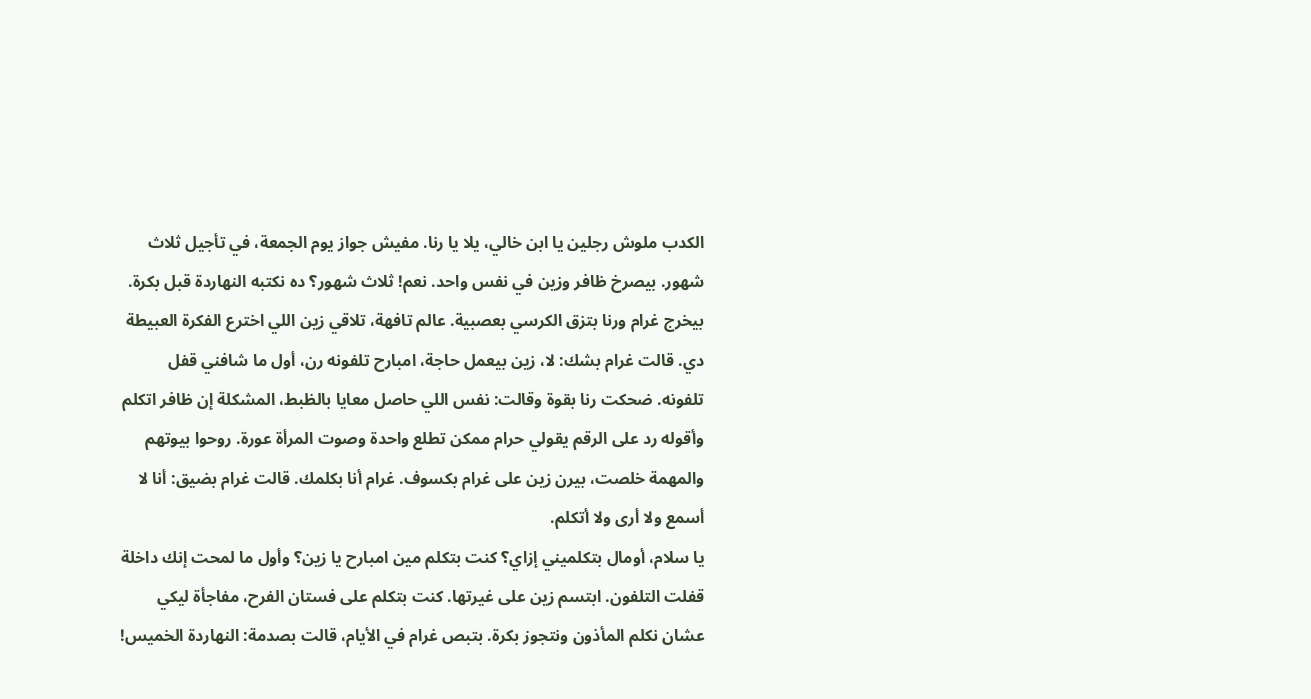الكدب ملوش رجلين يا ابن خالي، يلا يا رنا. مفيش جواز يوم الجمعة، في تأجيل ثلاث شهور. بيصرخ ظافر وزين في نفس واحد. نعم! ثلاث شهور؟ ده نكتبه النهاردة قبل بكرة.
بيخرج غرام ورنا بتزق الكرسي بعصبية. عالم تافهة، تلاقي زين اللي اخترع الفكرة العبيطة دي. قالت غرام بشك: لا، زين بيعمل حاجة، امبارح تلفونه رن، أول ما شافني قفل تلفونه. ضحكت رنا بقوة وقالت: نفس اللي حاصل معايا بالظبط، المشكلة إن ظافر اتكلم وأقوله رد على الرقم يقولي حرام ممكن تطلع واحدة وصوت المرأة عورة. روحوا بيوتهم والمهمة خلصت، بيرن زين على غرام بكسوف. غرام أنا بكلمك. قالت غرام بضيق: أنا لا أسمع ولا أرى ولا أتكلم.
يا سلام، أومال بتكلميني إزاي؟ كنت بتكلم مين امبارح يا زين؟ وأول ما لمحت إنك داخلة قفلت التلفون. ابتسم زين على غيرتها. كنت بتكلم على فستان الفرح، مفاجأة ليكي عشان نكلم المأذون ونتجوز بكرة. بتبص غرام في الأيام، قالت بصدمة: النهاردة الخميس!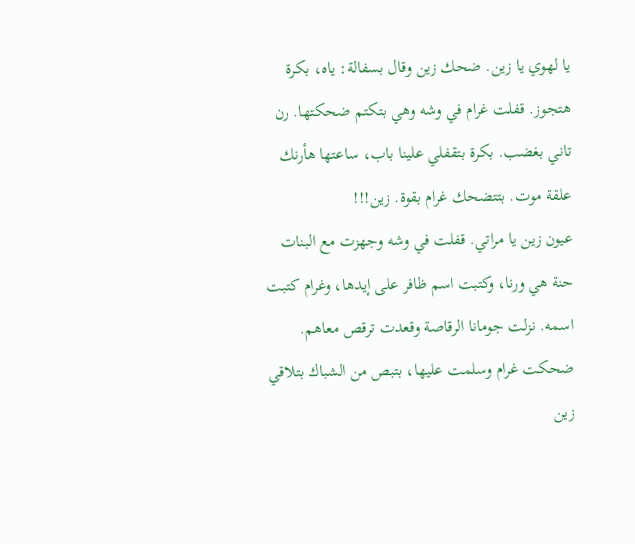يا لهوي يا زين. ضحك زين وقال بسفالة: ياه، بكرة هتجوز. قفلت غرام في وشه وهي بتكتم ضحكتها. رن تاني بغضب. بكرة بتقفلي علينا باب، ساعتها هأرنك علقة موت. بتتضحك غرام بقوة. زين!!!
عيون زين يا مراتي. قفلت في وشه وجهزت مع البنات حنة هي ورنا، وكتبت اسم ظافر على إيدها، وغرام كتبت اسمه. نزلت جومانا الرقاصة وقعدت ترقص معاهم. ضحكت غرام وسلمت عليها، بتبص من الشباك بتلاقي زين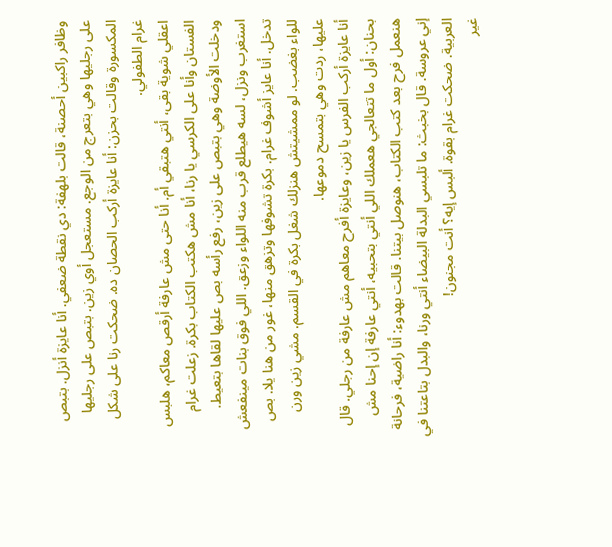وظافر راكبين أحصنة، قالت بلهفة: دي نقطة ضعفي. أنا عايزة أنزل. بتبص على رجليها وهي بتعرج من الوجع. مستعجل أوي زين. بتبص على رجليها المكسورة وقالت بحزن: أنا عايزة أركب الحصان ده. ضحكت رنا على شكل غرام الطفولي.
اعقلي شوية بقى، أنتي هتبقي أم. أنا حتى مش عارفة أرقص معاكم، هلبس الفستان وأنا على الكرسي يا رنا، أنا مش هكتب الكتاب بكرة. زعلت غرام ودخلت الأوضة وهي بتبص على زين، رفع رأسه بص عليها لقاها بتعيط. استغرب ونزل، لسه هيطلع قرب منه اللواء وزعق. اللي فوق بنات مينفعش تدخل. أنا عايز أشوف غرام. بكرة تشوفها وتزهق منها، غور من هنا يلا. بص للواء بغضب. لو ممشيتش هنزلك شغل بكرة في القسم. مشي زين ورن عليها، ردت وهي بتمسح دموعها.
أنا عايزة أركب الفرس يا زين، وعايزة أفرح معاهم مش عارفة من رجلي. قال بحنان: أول ما تتعالجي هعملك اللي أنتي بتحبيه، أنتي عارفة إن إحنا مش هنعمل فرح بعد كتب الكتاب، هنوصل بيتنا. قالت بهدوء: أنا راضية، فرحانة إني عروسة. قال بخبث: ما تلبسي البدلة البيضاء أنتي ورنا، والبدل بتاعتنا في العربية. ضحكت غرام بقوة. ألبس إيه؟ أنت مجنون!
غير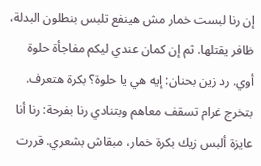إن رنا لبست خمار مش هينفع تلبس بنطلون البدلة، ظافر يقتلها. ثم إن كمان عندي ليكم مفاجأة حلوة أوي. رد زين بحنان: إيه هي يا حلوة؟ بكرة هتعرف. بتخرج غرام تسقف معاهم وبتنادي رنا بفرحة: رنا أنا عايزة ألبس زيك بكرة خمار، مبقاش بشعري. قررت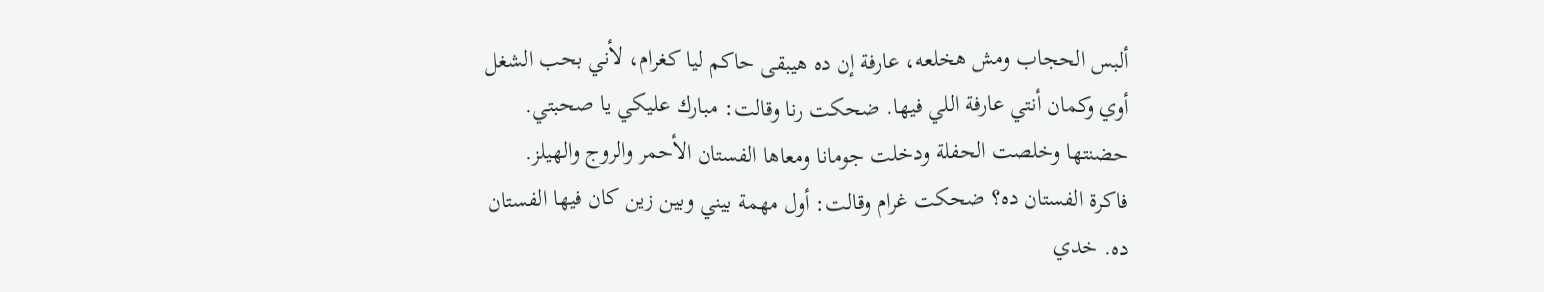ألبس الحجاب ومش هخلعه، عارفة إن ده هيبقى حاكم ليا كغرام، لأني بحب الشغل أوي وكمان أنتي عارفة اللي فيها. ضحكت رنا وقالت: مبارك عليكي يا صحبتي.
حضنتها وخلصت الحفلة ودخلت جومانا ومعاها الفستان الأحمر والروج والهيلز. فاكرة الفستان ده؟ ضحكت غرام وقالت: أول مهمة بيني وبين زين كان فيها الفستان ده. خدي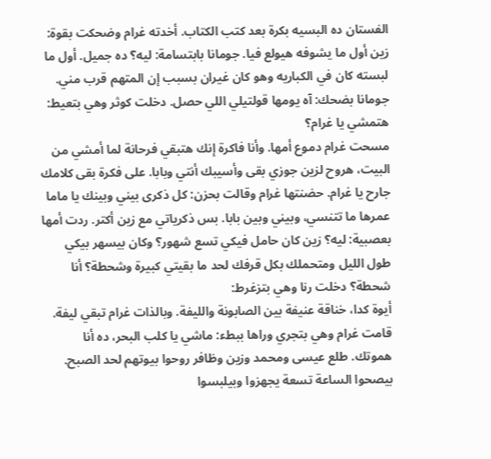الفستان ده البسيه بكرة بعد كتب الكتاب. أخدته غرام وضحكت بقوة: زين أول ما يشوفه هيولع فيا. جومانا بابتسامة: ليه؟ ده جميل. أول ما لبسته كان في الكباريه وهو كان غيران بسبب إن المتهم قرب مني. جومانا بضحك: آه يومها قولتيلي اللي حصل. دخلت كوثر وهي بتعيط: هتمشي يا غرام؟
مسحت غرام دموع أمها. وأنا فاكرة إنك هتبقي فرحانة لما أمشي من البيت، هروح لزين جوزي بقى وأسيبك أنتي وبابا. على فكرة بقى كلامك جارح يا غرام. حضنتها غرام وقالت بحزن: كل ذكرى بيني وبينك يا ماما عمرها ما تتنسي، وبيني وبين بابا. بس ذكرياتي مع زين أكتر. ردت أمها بعصبية: ليه؟ زين كان حامل فيكي تسع شهور؟ وكان بيسهر بيكي طول الليل ومتحملك بكل قرفك لحد ما بقيتي كبيرة وشحطة؟ أنا شحطة؟ دخلت رنا وهي بتزغرط:
أيوة كدا، خناقة عنيفة بين الصابونة والليفة. وبالذات غرام تبقي ليفة. قامت غرام وهي بتجري وراها ببطء: ماشي يا كلب البحر، ده أنا هموتك. طلع عيسى ومحمد وزين وظافر روحوا بيوتهم لحد الصبح. بيصحوا الساعة تسعة يجهزوا وبيلبسوا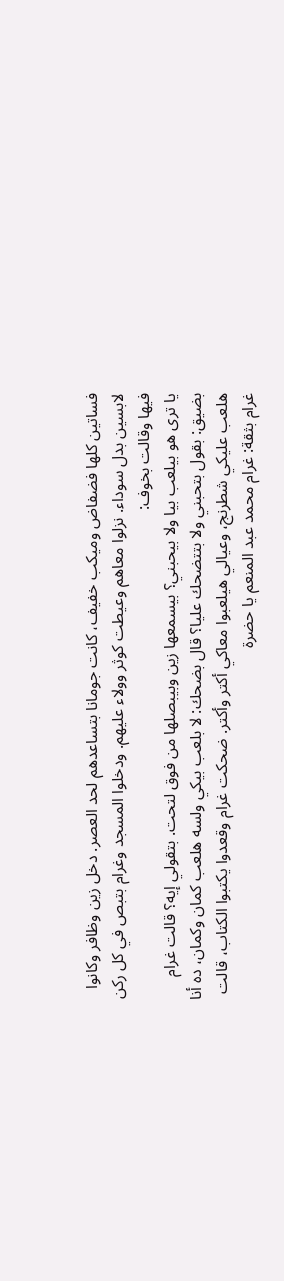فساتين كلها فضفاض وميكب خفيف، كانت جومانا بتساعدهم لحد العصر. دخل زين وظافر وكانوا لابسين بدل سوداء. نزلوا معاهم وعيطت كوثر وولاء عليهم. ودخلوا المسجد وغرام بتبص في كل ركن فيها وقالت بخوف:
يا ترى هو بيلعب بيا ولا بيحبني؟ بيسمعها زين وبيبصلها من فوق لتحت. بتقولي إيه؟ قالت غرام بضيق: بقول بتحبني ولا بتتضحك عليا؟ قال بضحك: لا بلعب بيكي ولسه هلعب كمان وكمان، ده أنا هلعب عليكي شطرنج، وعيالي هيلعبوا معاكي أكتر وأكتر. ضحكت غرام وقعدوا يكتبوا الكتاب، قالت غرام بثقة: غرام محمد عبد المنعم يا حضرة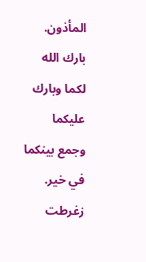المأذون. بارك الله لكما وبارك عليكما وجمع بينكما في خير. زغرطت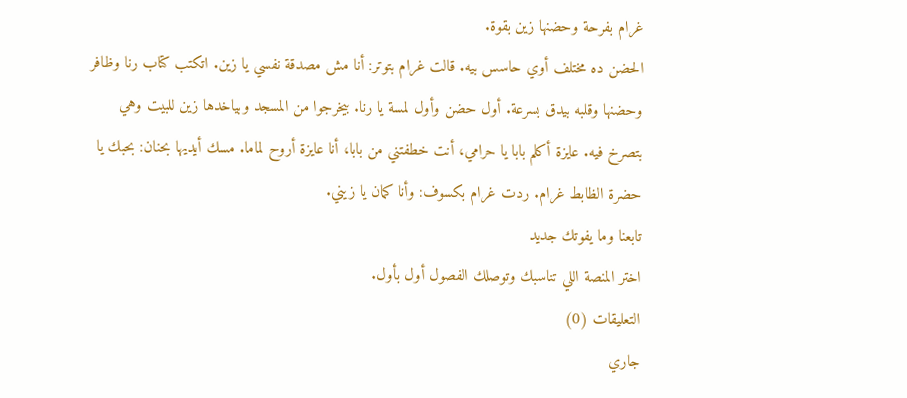غرام بفرحة وحضنها زين بقوة.
الحضن ده مختلف أوي حاسس بيه. قالت غرام بتوتر: أنا مش مصدقة نفسي يا زين. اتكتب كتاب رنا وظافر وحضنها وقلبه بيدق بسرعة. أول حضن وأول لمسة يا رنا. بيخرجوا من المسجد وبياخدها زين للبيت وهي بتصرخ فيه. عايزة أكلم بابا يا حرامي، أنت خطفتني من بابا، أنا عايزة أروح لماما. مسك أيديها بحنان: بحبك يا حضرة الظابط غرام. ردت غرام بكسوف: وأنا كمان يا زيني.
تابعنا وما يفوتك جديد
اختر المنصة اللي تناسبك وتوصلك الفصول أول بأول.
التعليقات (0)
جاري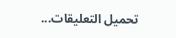تحميل التعليقات...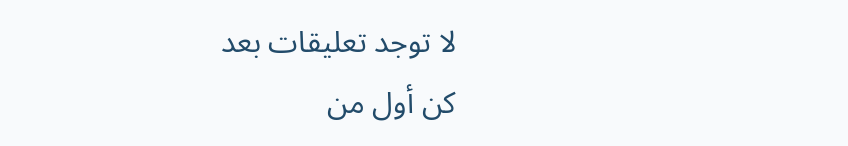لا توجد تعليقات بعد
كن أول من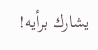يشارك برأيه!